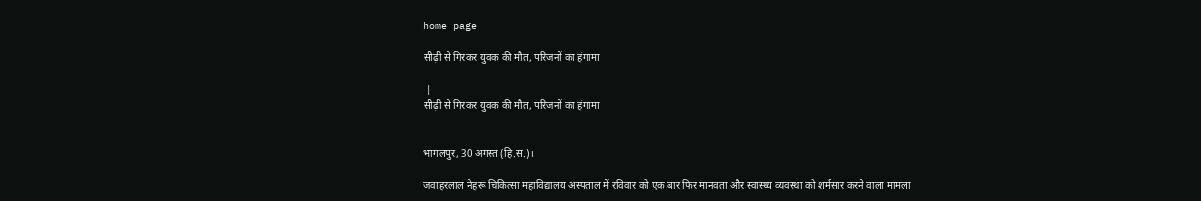home page

सीढ़ी से गिरकर युवक की मौत, परिजनों का हंगामा

 |
सीढ़ी से गिरकर युवक की मौत, परिजनों का हंगामा


भागलपुर, 30 अगस्त (हि.स.)।

जवाहरलाल नेहरू चिकित्सा महाविद्यालय अस्पताल में रविवार को एक बार फिर मानवता और स्वास्थ्य व्यवस्था को शर्मसार करने वाला मामला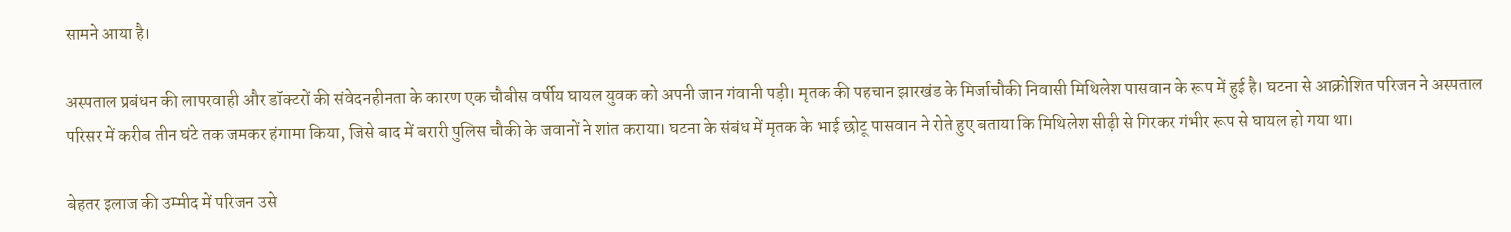सामने आया है।

अस्पताल प्रबंधन की लापरवाही और डॉक्टरों की संवेदनहीनता के कारण एक चौबीस वर्षीय घायल युवक को अपनी जान गंवानी पड़ी। मृतक की पहचान झारखंड के मिर्जाचौकी निवासी मिथिलेश पासवान के रूप में हुई है। घटना से आक्रोशित परिजन ने अस्पताल परिसर में करीब तीन घंटे तक जमकर हंगामा किया, जिसे बाद में बरारी पुलिस चौकी के जवानों ने शांत कराया। घटना के संबंध में मृतक के भाई छोटू पासवान ने रोते हुए बताया कि मिथिलेश सीढ़ी से गिरकर गंभीर रूप से घायल हो गया था।

बेहतर इलाज की उम्मीद में परिजन उसे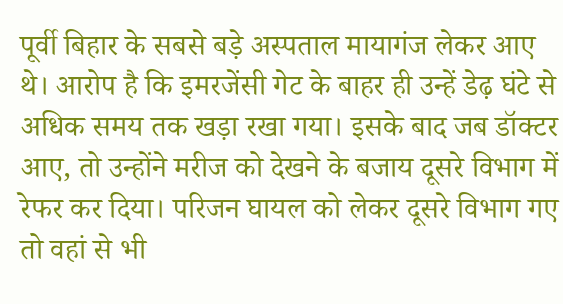पूर्वी बिहार के सबसे बड़े अस्पताल मायागंज लेकर आए थे। आरोप है कि इमरजेंसी गेट के बाहर ही उन्हें डेढ़ घंटे से अधिक समय तक खड़ा रखा गया। इसके बाद जब डॉक्टर आए, तो उन्होंने मरीज को देखने के बजाय दूसरे विभाग में रेफर कर दिया। परिजन घायल को लेकर दूसरे विभाग गए तो वहां से भी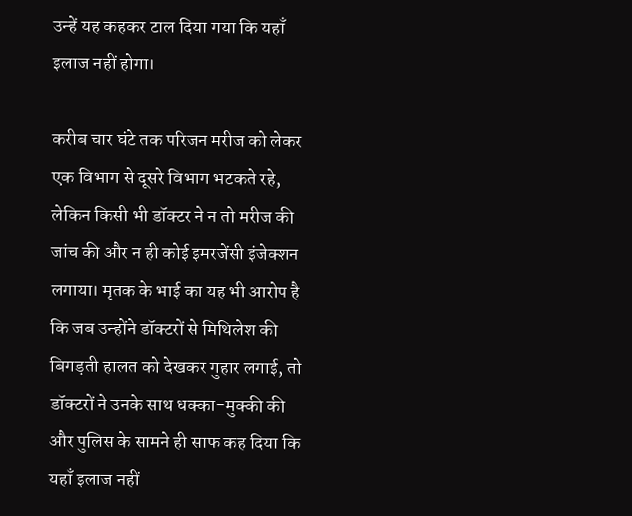उन्हें यह कहकर टाल दिया गया कि यहाँ इलाज नहीं होगा।

करीब चार घंटे तक परिजन मरीज को लेकर एक विभाग से दूसरे विभाग भटकते रहे, लेकिन किसी भी डॉक्टर ने न तो मरीज की जांच की और न ही कोई इमरजेंसी इंजेक्शन लगाया। मृतक के भाई का यह भी आरोप है कि जब उन्होंने डॉक्टरों से मिथिलेश की बिगड़ती हालत को देखकर गुहार लगाई, तो डॉक्टरों ने उनके साथ धक्का-मुक्की की और पुलिस के सामने ही साफ कह दिया कि यहाँ इलाज नहीं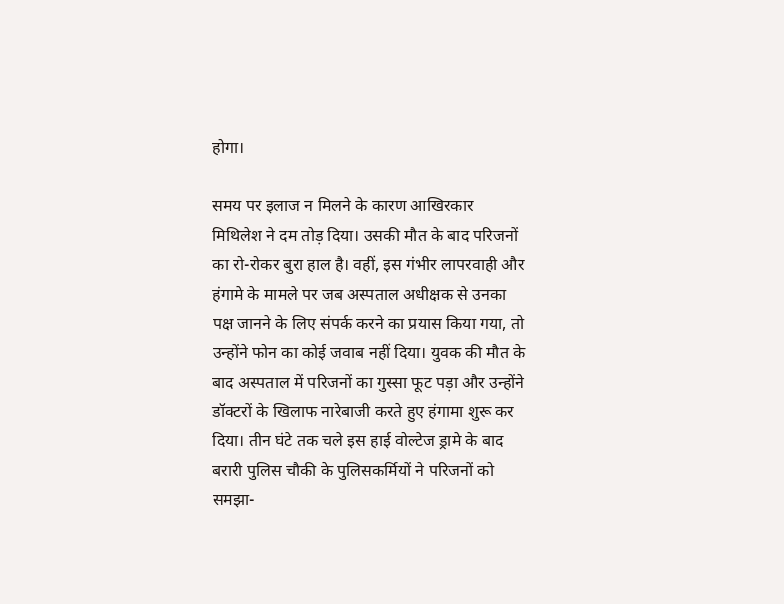होगा।

समय पर इलाज न मिलने के कारण आखिरकार मिथिलेश ने दम तोड़ दिया। उसकी मौत के बाद परिजनों का रो-रोकर बुरा हाल है। वहीं, इस गंभीर लापरवाही और हंगामे के मामले पर जब अस्पताल अधीक्षक से उनका पक्ष जानने के लिए संपर्क करने का प्रयास किया गया, तो उन्होंने फोन का कोई जवाब नहीं दिया। युवक की मौत के बाद अस्पताल में परिजनों का गुस्सा फूट पड़ा और उन्होंने डॉक्टरों के खिलाफ नारेबाजी करते हुए हंगामा शुरू कर दिया। तीन घंटे तक चले इस हाई वोल्टेज ड्रामे के बाद बरारी पुलिस चौकी के पुलिसकर्मियों ने परिजनों को समझा-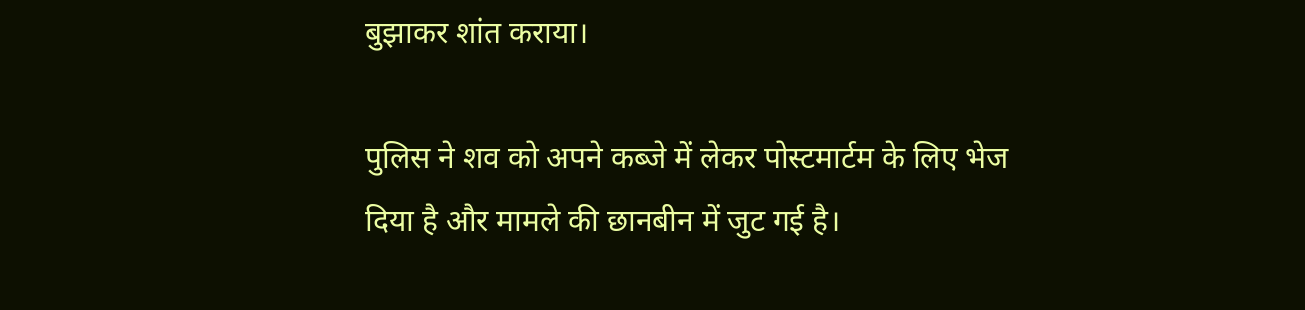बुझाकर शांत कराया।

पुलिस ने शव को अपने कब्जे में लेकर पोस्टमार्टम के लिए भेज दिया है और मामले की छानबीन में जुट गई है।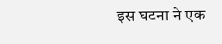इस घटना ने एक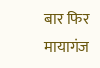बार फिर मायागंज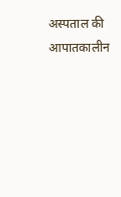अस्पताल की आपातकालीन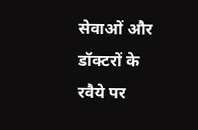सेवाओं और डॉक्टरों के रवैये पर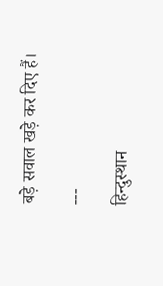बड़े सवाल खड़े कर दिए हैं।

---

हिन्दुस्थान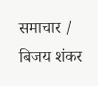समाचार / बिजय शंकर